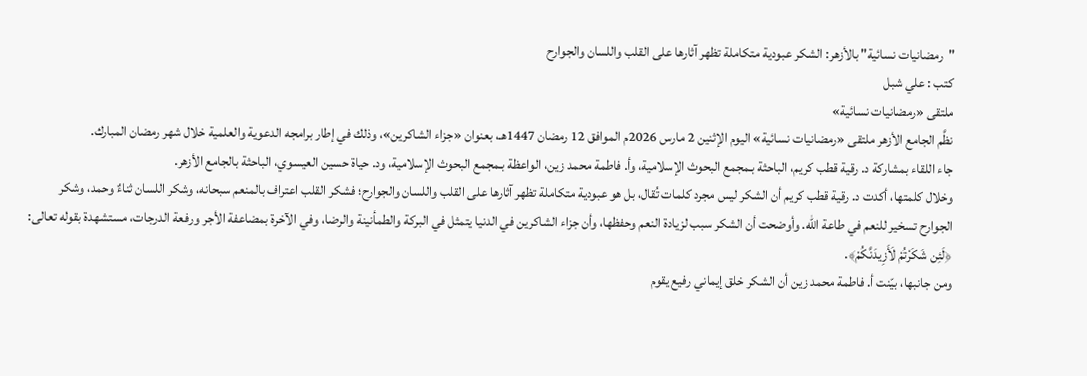"رمضانيات نسائية" بالأزهر: الشكر عبودية متكاملة تظهر آثارها على القلب واللسان والجوارح
كتب : علي شبل
ملتقى «رمضانيات نسائية»
نظَّم الجامع الأزهر ملتقى «رمضانيات نسائية» اليوم الإثنين 2 مارس 2026م الموافق 12 رمضان 1447هـ، بعنوان «جزاء الشاكرين»، وذلك في إطار برامجه الدعوية والعلمية خلال شهر رمضان المبارك.
جاء اللقاء بمشاركة د. رقية قطب كريم، الباحثة بـمجمع البحوث الإسلامية، وأ. فاطمة محمد زين، الواعظة بـمجمع البحوث الإسلامية، ود. حياة حسين العيسوي، الباحثة بالجامع الأزهر.
وخلال كلمتها، أكدت د. رقية قطب كريم أن الشكر ليس مجرد كلمات تُقال، بل هو عبودية متكاملة تظهر آثارها على القلب واللسان والجوارح؛ فشكر القلب اعتراف بالمنعم سبحانه، وشكر اللسان ثناءٌ وحمد، وشكر الجوارح تسخير للنعم في طاعة الله. وأوضحت أن الشكر سبب لزيادة النعم وحفظها، وأن جزاء الشاكرين في الدنيا يتمثل في البركة والطمأنينة والرضا، وفي الآخرة بمضاعفة الأجر ورفعة الدرجات، مستشهدة بقوله تعالى: ﴿لَئِن شَكَرْتُمْ لَأَزِيدَنَّكُمْ﴾.
ومن جانبها، بيّنت أ. فاطمة محمد زين أن الشكر خلق إيماني رفيع يقوم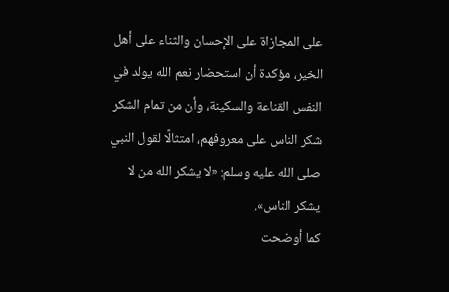على المجازاة على الإحسان والثناء على أهل الخير، مؤكدة أن استحضار نعم الله يولد في النفس القناعة والسكينة، وأن من تمام الشكر شكر الناس على معروفهم، امتثالًا لقول النبي صلى الله عليه وسلم: «لا يشكر الله من لا يشكر الناس».
كما أوضحت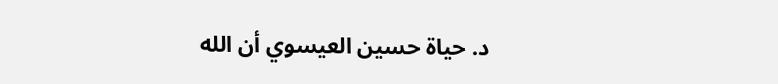د. حياة حسين العيسوي أن الله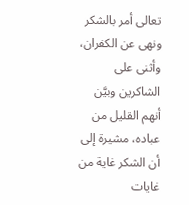تعالى أمر بالشكر ونهى عن الكفران، وأثنى على الشاكرين وبيَّن أنهم القليل من عباده، مشيرة إلى أن الشكر غاية من غايات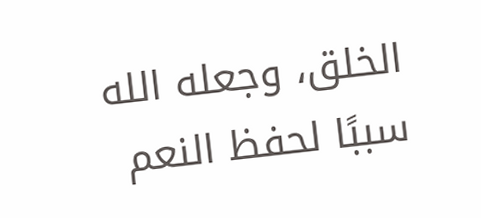الخلق، وجعله الله سببًا لحفظ النعم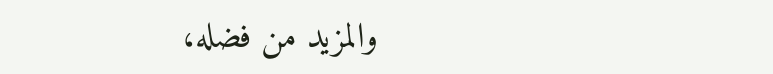والمزيد من فضله،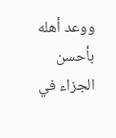ووعد أهله بأحسن الجزاء في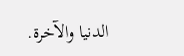الدنيا والآخرة.